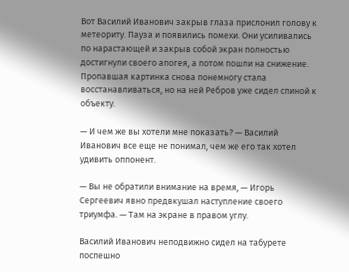Вот Василий Иванович закрыв глаза прислонил голову к метеориту. Пауза и появились помехи. Они усиливались по нарастающей и закрыв собой экран полностью достигнули своего апогея, а потом пошли на снижение. Пропавшая картинка снова понемногу стала восстанавливаться, но на ней Ребров уже сидел спиной к объекту.

— И чем же вы хотели мне показать? — Василий Иванович все еще не понимал, чем же его так хотел удивить оппонент.

— Вы не обратили внимание на время, — Игорь Сергеевич явно предвкушал наступление своего триумфа. — Там на экране в правом углу.

Василий Иванович неподвижно сидел на табурете поспешно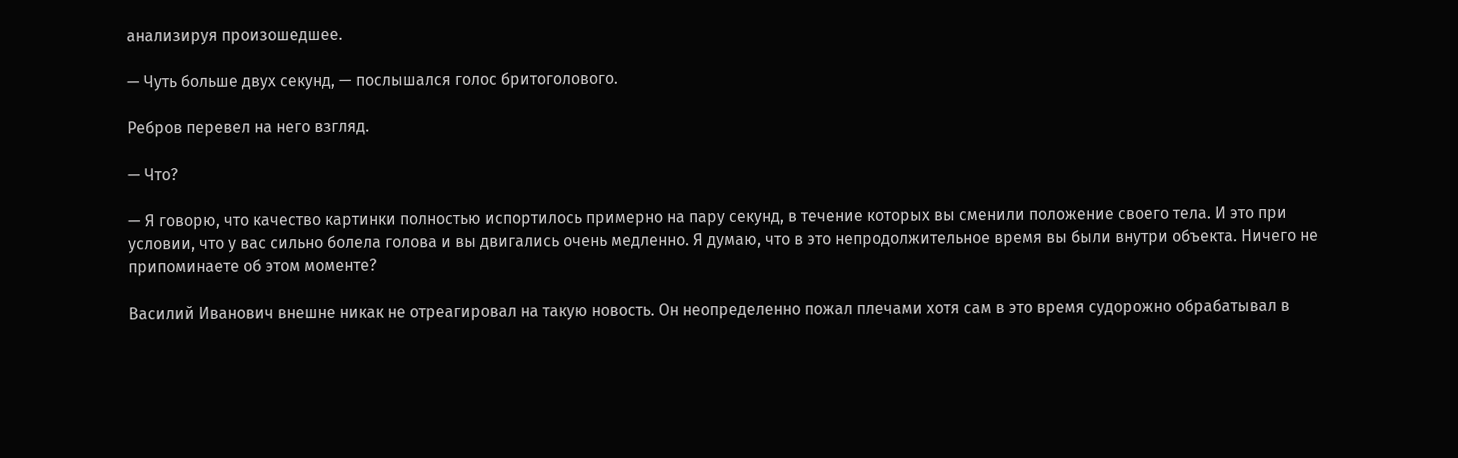анализируя произошедшее.

— Чуть больше двух секунд, — послышался голос бритоголового.

Ребров перевел на него взгляд.

— Что?

— Я говорю, что качество картинки полностью испортилось примерно на пару секунд, в течение которых вы сменили положение своего тела. И это при условии, что у вас сильно болела голова и вы двигались очень медленно. Я думаю, что в это непродолжительное время вы были внутри объекта. Ничего не припоминаете об этом моменте?

Василий Иванович внешне никак не отреагировал на такую новость. Он неопределенно пожал плечами хотя сам в это время судорожно обрабатывал в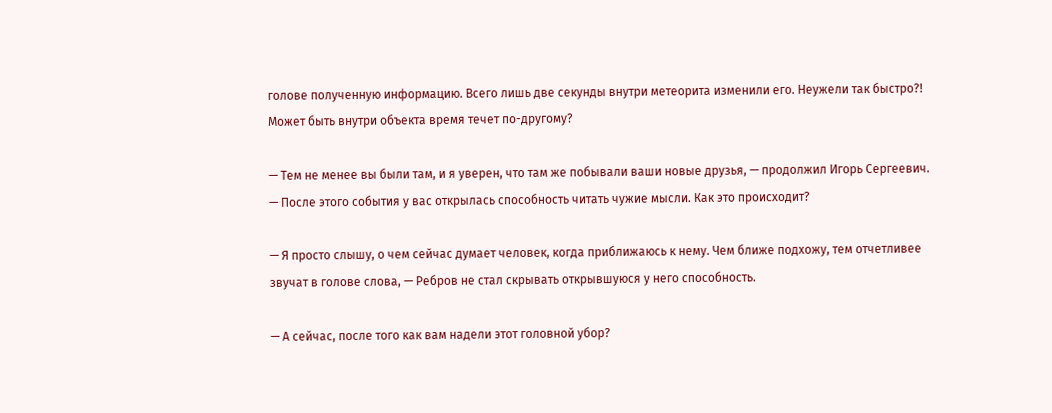голове полученную информацию. Всего лишь две секунды внутри метеорита изменили его. Неужели так быстро?! Может быть внутри объекта время течет по-другому?

— Тем не менее вы были там, и я уверен, что там же побывали ваши новые друзья, — продолжил Игорь Сергеевич. — После этого события у вас открылась способность читать чужие мысли. Как это происходит?

— Я просто слышу, о чем сейчас думает человек, когда приближаюсь к нему. Чем ближе подхожу, тем отчетливее звучат в голове слова, — Ребров не стал скрывать открывшуюся у него способность.

— А сейчас, после того как вам надели этот головной убор?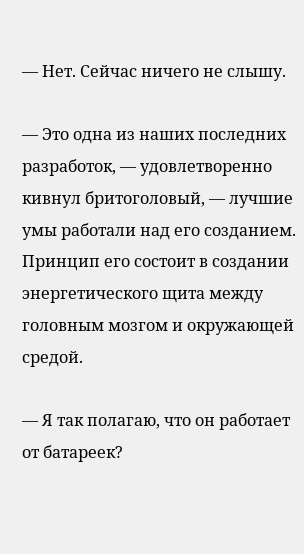— Нет. Сейчас ничего не слышу.

— Это одна из наших последних разработок, — удовлетворенно кивнул бритоголовый, — лучшие умы работали над его созданием. Принцип его состоит в создании энергетического щита между головным мозгом и окружающей средой.

— Я так полагаю, что он работает от батареек?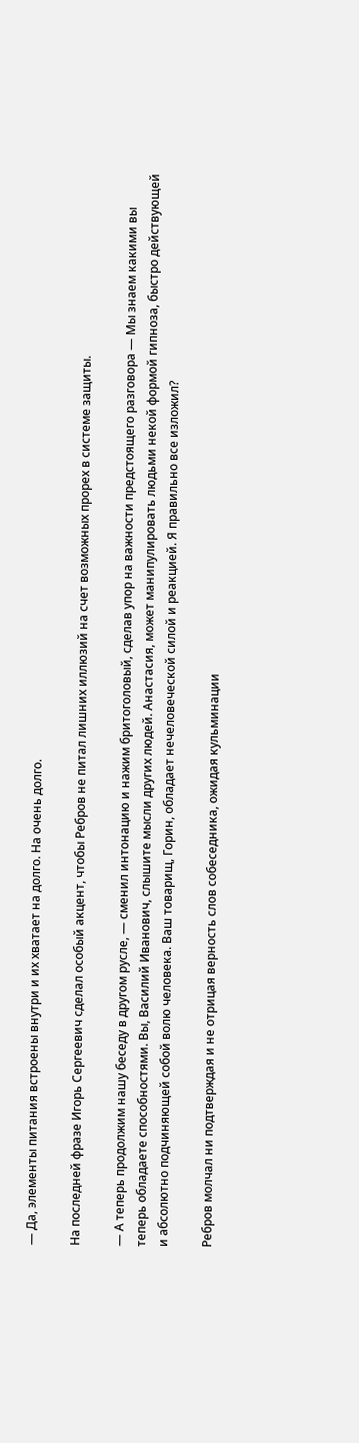— Да, элементы питания встроены внутри и их хватает на долго. На очень долго.

На последней фразе Игорь Сергеевич сделал особый акцент, чтобы Ребров не питал лишних иллюзий на счет возможных прорех в системе защиты.

— А теперь продолжим нашу беседу в другом русле, — сменил интонацию и нажим бритоголовый, сделав упор на важности предстоящего разговора — Мы знаем какими вы теперь обладаете способностями. Вы, Василий Иванович, слышите мысли других людей. Анастасия, может манипулировать людьми некой формой гипноза, быстро действующей и абсолютно подчиняющей собой волю человека. Ваш товарищ, Горин, обладает нечеловеческой силой и реакцией. Я правильно все изложил?

Ребров молчал ни подтверждая и не отрицая верность слов собеседника, ожидая кульминации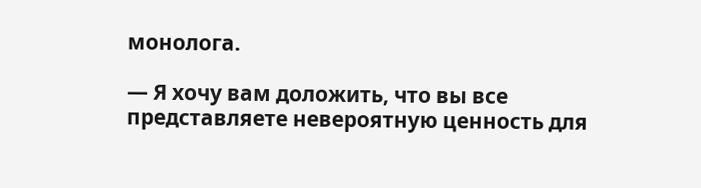монолога.

— Я хочу вам доложить, что вы все представляете невероятную ценность для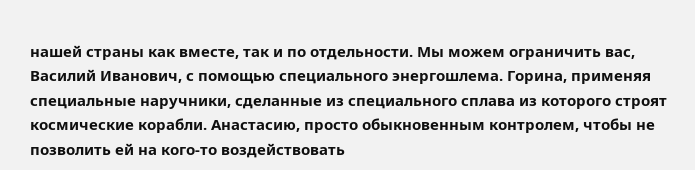нашей страны как вместе, так и по отдельности. Мы можем ограничить вас, Василий Иванович, с помощью специального энергошлема. Горина, применяя специальные наручники, сделанные из специального сплава из которого строят космические корабли. Анастасию, просто обыкновенным контролем, чтобы не позволить ей на кого-то воздействовать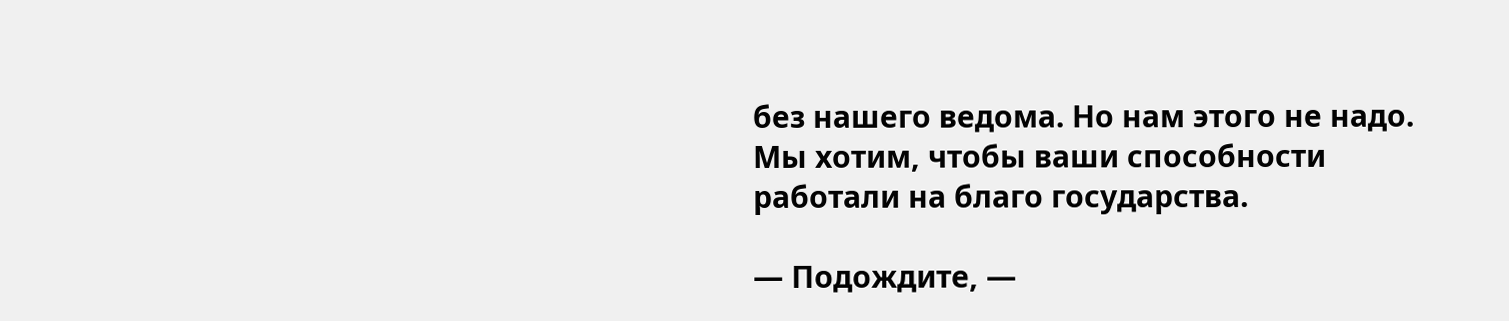без нашего ведома. Но нам этого не надо. Мы хотим, чтобы ваши способности работали на благо государства.

— Подождите, —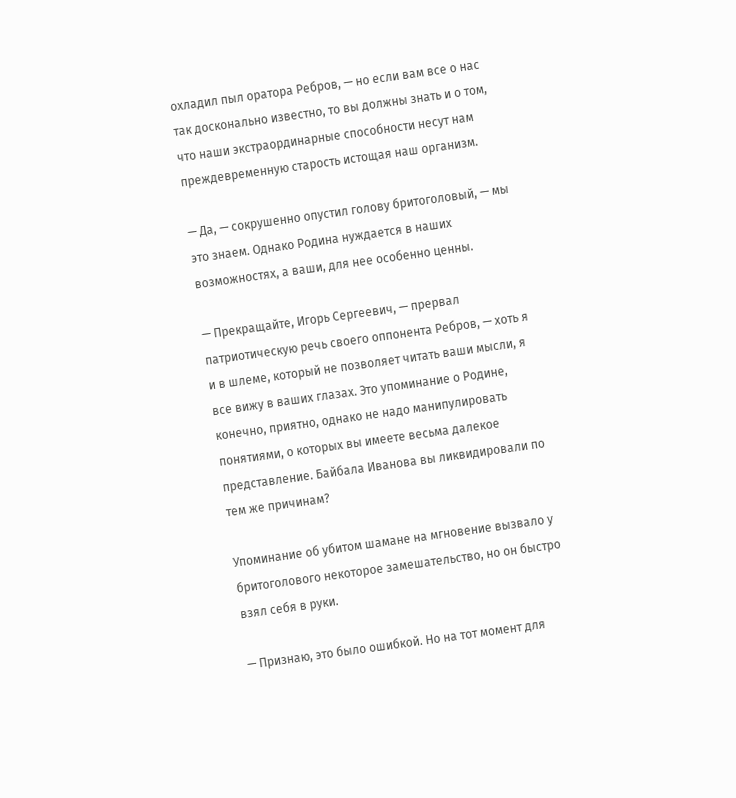охладил пыл оратора Ребров, — но если вам все о нас так досконально известно, то вы должны знать и о том, что наши экстраординарные способности несут нам преждевременную старость истощая наш организм.

— Да, — сокрушенно опустил голову бритоголовый, — мы это знаем. Однако Родина нуждается в наших возможностях, а ваши, для нее особенно ценны.

— Прекращайте, Игорь Сергеевич, — прервал патриотическую речь своего оппонента Ребров, — хоть я и в шлеме, который не позволяет читать ваши мысли, я все вижу в ваших глазах. Это упоминание о Родине, конечно, приятно, однако не надо манипулировать понятиями, о которых вы имеете весьма далекое представление. Байбала Иванова вы ликвидировали по тем же причинам?

Упоминание об убитом шамане на мгновение вызвало у бритоголового некоторое замешательство, но он быстро взял себя в руки.

— Признаю, это было ошибкой. Но на тот момент для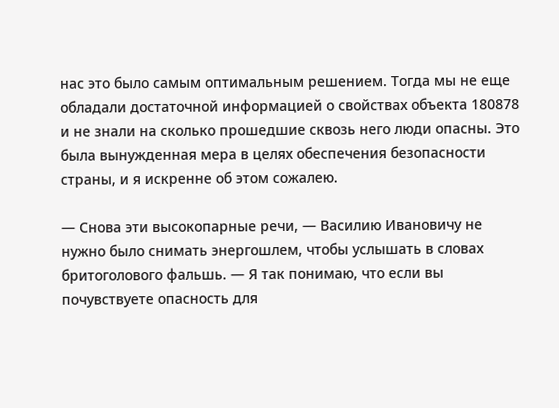нас это было самым оптимальным решением. Тогда мы не еще обладали достаточной информацией о свойствах объекта 180878 и не знали на сколько прошедшие сквозь него люди опасны. Это была вынужденная мера в целях обеспечения безопасности страны, и я искренне об этом сожалею.

— Снова эти высокопарные речи, — Василию Ивановичу не нужно было снимать энергошлем, чтобы услышать в словах бритоголового фальшь. — Я так понимаю, что если вы почувствуете опасность для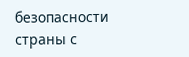безопасности страны с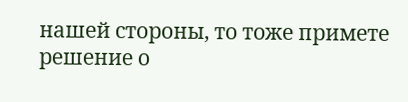нашей стороны, то тоже примете решение о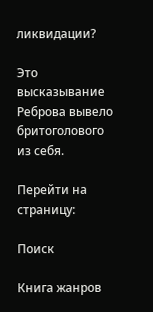ликвидации?

Это высказывание Реброва вывело бритоголового из себя.

Перейти на страницу:

Поиск

Книга жанров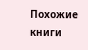Похожие книги